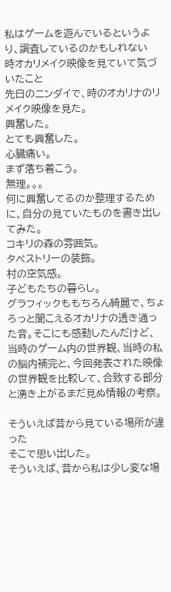私はゲームを遊んでいるというより、調査しているのかもしれない
時オカリメイク映像を見ていて気づいたこと
先日のニンダイで、時のオカリナのリメイク映像を見た。
興奮した。
とても興奮した。
心臓痛い。
まず落ち着こう。
無理。。。
何に興奮してるのか整理するために、自分の見ていたものを書き出してみた。
コキリの森の雰囲気。
タペストリーの装飾。
村の空気感。
子どもたちの暮らし。
グラフィックももちろん綺麗で、ちょろっと聞こえるオカリナの透き通った音。そこにも感動したんだけど、当時のゲーム内の世界観、当時の私の脳内補完と、今回発表された映像の世界観を比較して、合致する部分と湧き上がるまだ見ぬ情報の考察。

そういえば昔から見ている場所が違った
そこで思い出した。
そういえば、昔から私は少し変な場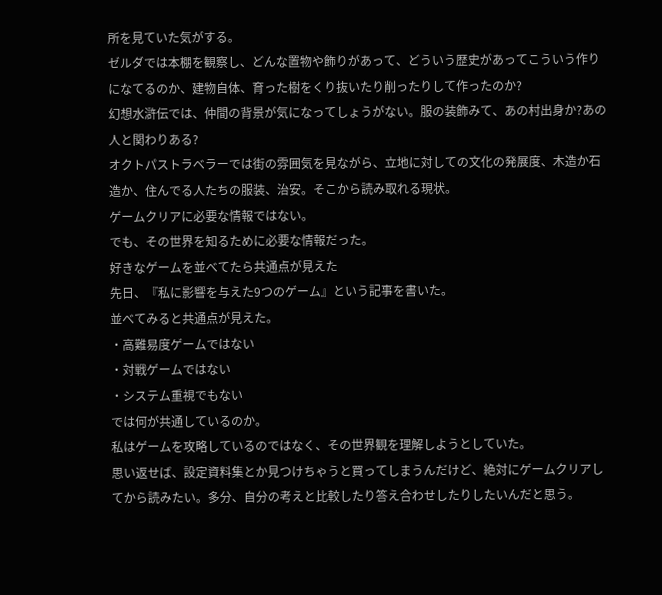所を見ていた気がする。
ゼルダでは本棚を観察し、どんな置物や飾りがあって、どういう歴史があってこういう作りになてるのか、建物自体、育った樹をくり抜いたり削ったりして作ったのか?
幻想水滸伝では、仲間の背景が気になってしょうがない。服の装飾みて、あの村出身か?あの人と関わりある?
オクトパストラベラーでは街の雰囲気を見ながら、立地に対しての文化の発展度、木造か石造か、住んでる人たちの服装、治安。そこから読み取れる現状。
ゲームクリアに必要な情報ではない。
でも、その世界を知るために必要な情報だった。
好きなゲームを並べてたら共通点が見えた
先日、『私に影響を与えた9つのゲーム』という記事を書いた。
並べてみると共通点が見えた。
・高難易度ゲームではない
・対戦ゲームではない
・システム重視でもない
では何が共通しているのか。
私はゲームを攻略しているのではなく、その世界観を理解しようとしていた。
思い返せば、設定資料集とか見つけちゃうと買ってしまうんだけど、絶対にゲームクリアしてから読みたい。多分、自分の考えと比較したり答え合わせしたりしたいんだと思う。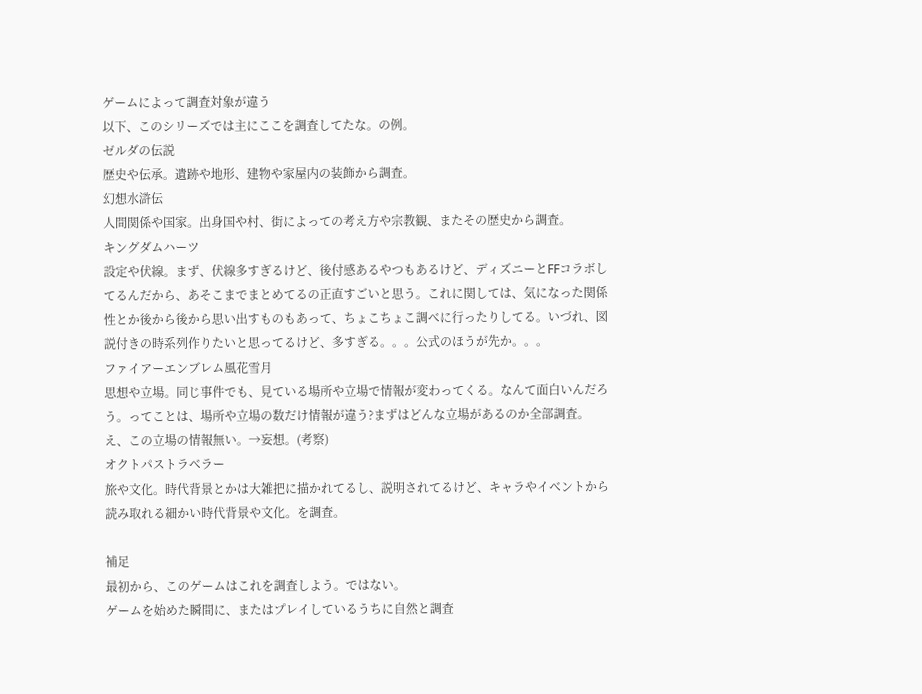ゲームによって調査対象が違う
以下、このシリーズでは主にここを調査してたな。の例。
ゼルダの伝説
歴史や伝承。遺跡や地形、建物や家屋内の装飾から調査。
幻想水滸伝
人間関係や国家。出身国や村、街によっての考え方や宗教観、またその歴史から調査。
キングダムハーツ
設定や伏線。まず、伏線多すぎるけど、後付感あるやつもあるけど、ディズニーとFFコラボしてるんだから、あそこまでまとめてるの正直すごいと思う。これに関しては、気になった関係性とか後から後から思い出すものもあって、ちょこちょこ調べに行ったりしてる。いづれ、図説付きの時系列作りたいと思ってるけど、多すぎる。。。公式のほうが先か。。。
ファイアーエンブレム風花雪月
思想や立場。同じ事件でも、見ている場所や立場で情報が変わってくる。なんて面白いんだろう。ってことは、場所や立場の数だけ情報が違う?まずはどんな立場があるのか全部調査。え、この立場の情報無い。→妄想。(考察)
オクトパストラベラー
旅や文化。時代背景とかは大雑把に描かれてるし、説明されてるけど、キャラやイベントから読み取れる細かい時代背景や文化。を調査。

補足
最初から、このゲームはこれを調査しよう。ではない。
ゲームを始めた瞬間に、またはプレイしているうちに自然と調査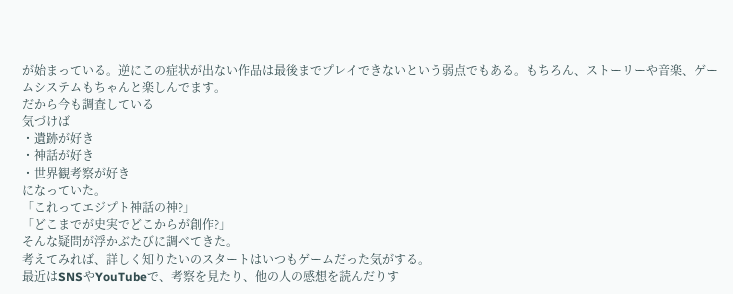が始まっている。逆にこの症状が出ない作品は最後までプレイできないという弱点でもある。もちろん、ストーリーや音楽、ゲームシステムもちゃんと楽しんでます。
だから今も調査している
気づけば
・遺跡が好き
・神話が好き
・世界観考察が好き
になっていた。
「これってエジプト神話の神?」
「どこまでが史実でどこからが創作?」
そんな疑問が浮かぶたびに調べてきた。
考えてみれば、詳しく知りたいのスタートはいつもゲームだった気がする。
最近はSNSやYouTubeで、考察を見たり、他の人の感想を読んだりす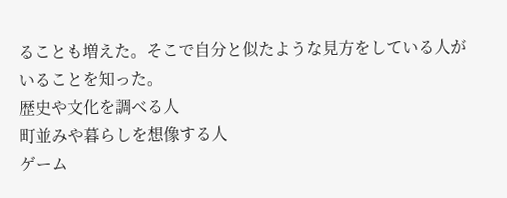ることも増えた。そこで自分と似たような見方をしている人がいることを知った。
歴史や文化を調べる人
町並みや暮らしを想像する人
ゲーム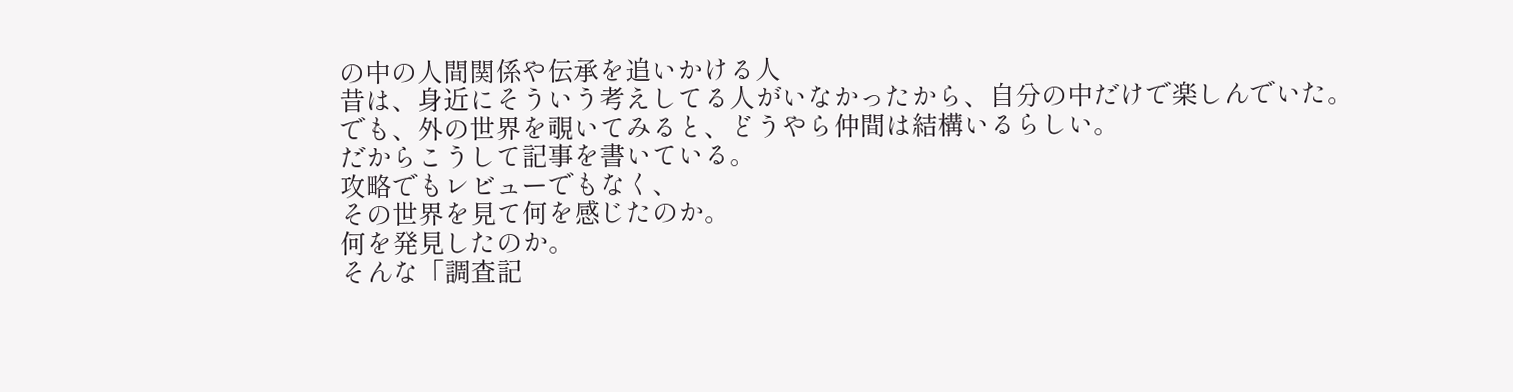の中の人間関係や伝承を追いかける人
昔は、身近にそういう考えしてる人がいなかったから、自分の中だけで楽しんでいた。
でも、外の世界を覗いてみると、どうやら仲間は結構いるらしい。
だからこうして記事を書いている。
攻略でもレビューでもなく、
その世界を見て何を感じたのか。
何を発見したのか。
そんな「調査記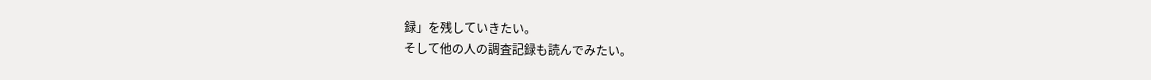録」を残していきたい。
そして他の人の調査記録も読んでみたい。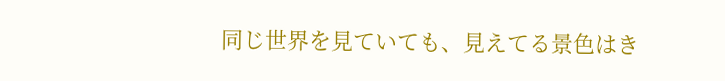同じ世界を見ていても、見えてる景色はき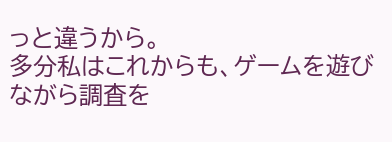っと違うから。
多分私はこれからも、ゲームを遊びながら調査を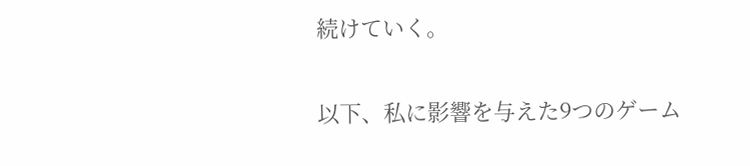続けていく。

以下、私に影響を与えた9つのゲーム